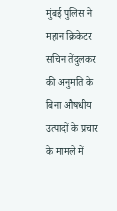मुंबई पुलिस ने महान क्रिकेटर सचिन तेंदुलकर की अनुमति के बिना औषधीय उत्पादों के प्रचार के मामले में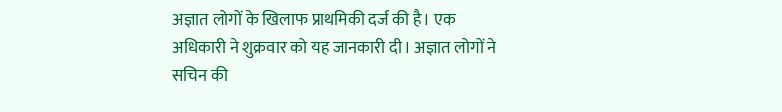अज्ञात लोगों के खिलाफ प्राथमिकी दर्ज की है। एक अधिकारी ने शुक्रवार को यह जानकारी दी। अज्ञात लोगों ने सचिन की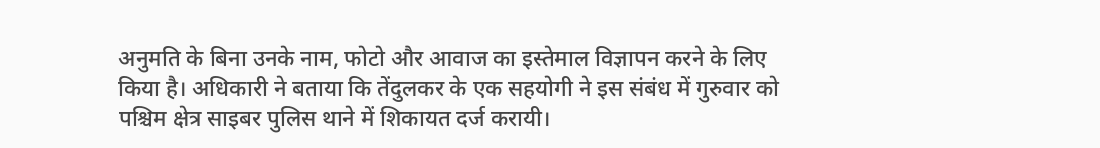अनुमति के बिना उनके नाम, फोटो और आवाज का इस्तेमाल विज्ञापन करने के लिए किया है। अधिकारी ने बताया कि तेंदुलकर के एक सहयोगी ने इस संबंध में गुरुवार को पश्चिम क्षेत्र साइबर पुलिस थाने में शिकायत दर्ज करायी।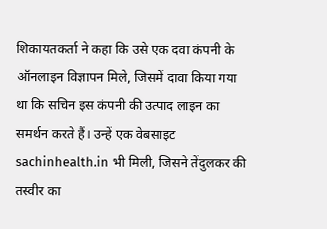शिकायतकर्ता ने कहा कि उसे एक दवा कंपनी के ऑनलाइन विज्ञापन मिले, जिसमें दावा किया गया था कि सचिन इस कंपनी की उत्पाद लाइन का समर्थन करते हैं। उन्हें एक वेबसाइट sachinhealth.in भी मिली, जिसने तेंदुलकर की तस्वीर का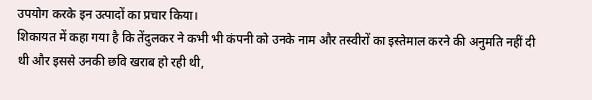उपयोग करके इन उत्पादों का प्रचार किया।
शिकायत में कहा गया है कि तेंदुलकर ने कभी भी कंपनी को उनके नाम और तस्वीरों का इस्तेमाल करने की अनुमति नहीं दी थी और इससे उनकी छवि खराब हो रही थी,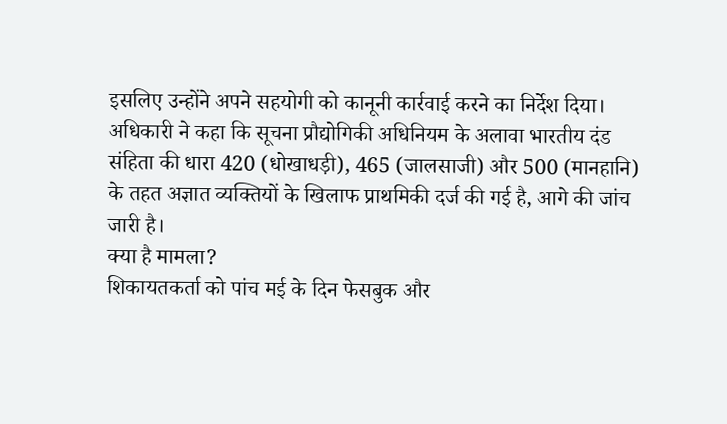इसलिए उन्होंने अपने सहयोगी को कानूनी कार्रवाई करने का निर्देश दिया।
अधिकारी ने कहा कि सूचना प्रौद्योगिकी अधिनियम के अलावा भारतीय दंड संहिता की धारा 420 (धोखाधड़ी), 465 (जालसाजी) और 500 (मानहानि) के तहत अज्ञात व्यक्तियों के खिलाफ प्राथमिकी दर्ज की गई है, आगे की जांच जारी है।
क्या है मामला?
शिकायतकर्ता को पांच मई के दिन फेसबुक और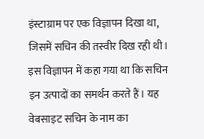इंस्टाग्राम पर एक विज्ञापन दिखा था, जिसमें सचिन की तस्वीर दिख रही थी। इस विज्ञापन में कहा गया था कि सचिन इन उत्पादों का समर्थन करते हैं। यह वेबसाइट सचिन के नाम का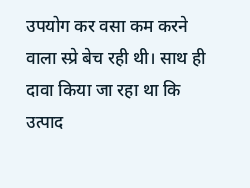उपयोग कर वसा कम करने वाला स्प्रे बेच रही थी। साथ ही दावा किया जा रहा था कि उत्पाद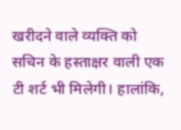खरीदने वाले व्यक्ति को सचिन के हस्ताक्षर वाली एक टी शर्ट भी मिलेगी। हालांकि,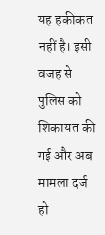यह हकीकत नहीं है। इसी वजह से पुलिस को शिकायत की गई और अब मामला दर्ज हो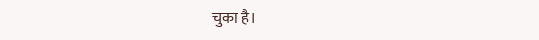चुका है।